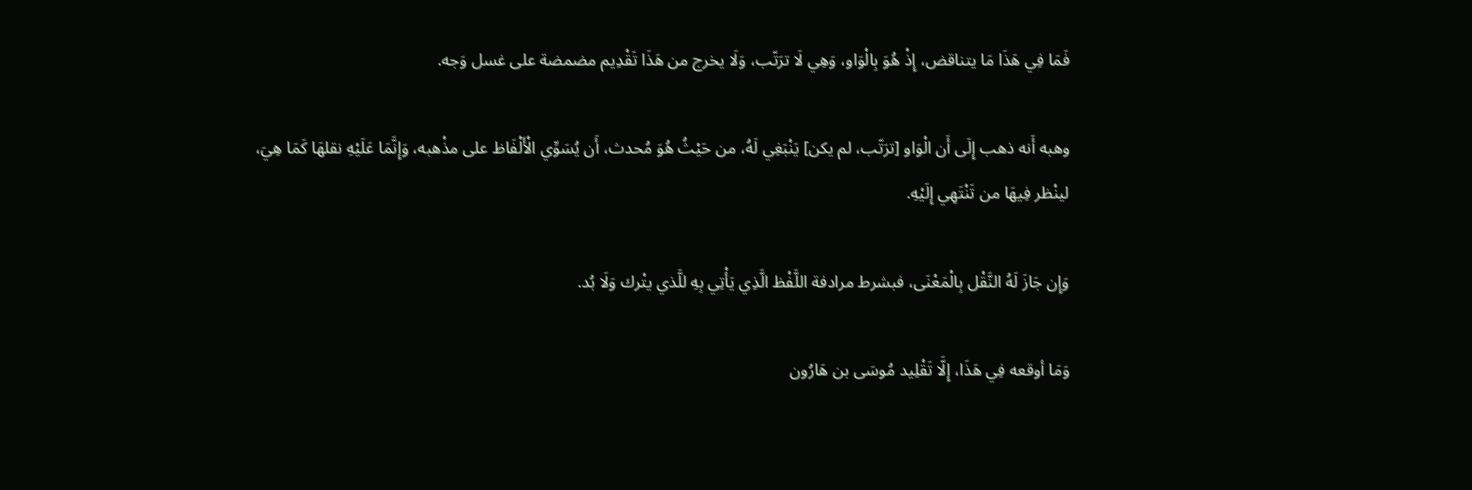فَمَا فِي هَذَا مَا يتناقض، إِذْ هُوَ بِالْوَاو، وَهِي لَا ترَتّب، وَلَا يخرج من هَذَا تَقْدِيم مضمضة على غسل وَجه.

وهبه أَنه ذهب إِلَى أَن الْوَاو [ترَتّب، لم يكن] يَنْبَغِي لَهُ، من حَيْثُ هُوَ مُحدث، أَن يُسَوِّي الْأَلْفَاظ على مذْهبه، وَإِنَّمَا عَلَيْهِ نقلهَا كَمَا هِيَ، لينْظر فِيهَا من تَنْتَهِي إِلَيْهِ.

وَإِن جَازَ لَهُ النَّقْل بِالْمَعْنَى، فبشرط مرادفة اللَّفْظ الَّذِي يَأْتِي بِهِ للَّذي يتْرك وَلَا بُد.

وَمَا أوقعه فِي هَذَا، إِلَّا تَقْلِيد مُوسَى بن هَارُون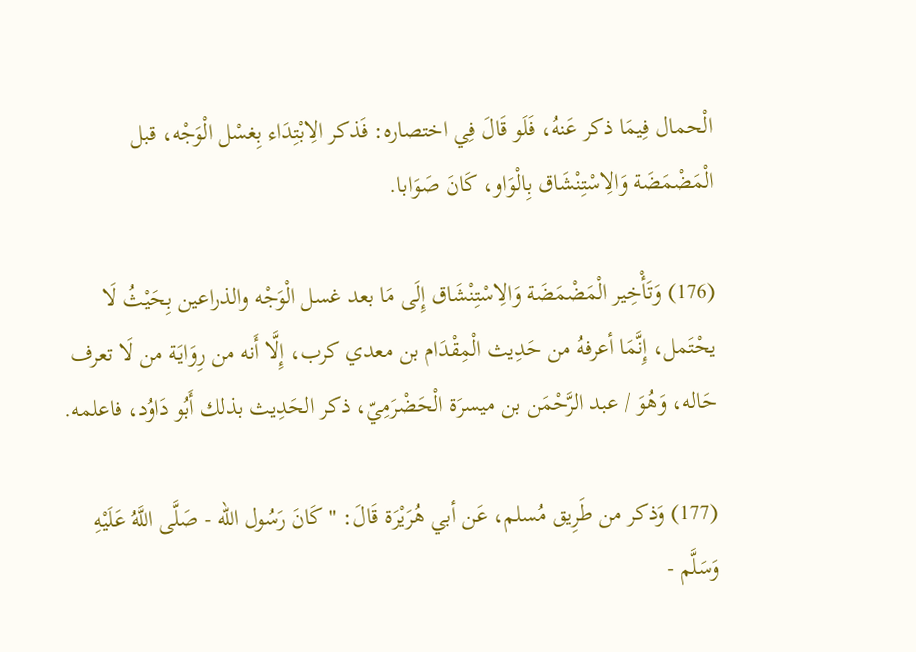الْحمال فِيمَا ذكر عَنهُ، فَلَو قَالَ فِي اختصاره: فَذكر الِابْتِدَاء بِغسْل الْوَجْه، قبل الْمَضْمَضَة وَالِاسْتِنْشَاق بِالْوَاو، كَانَ صَوَابا.

(176) وَتَأْخِير الْمَضْمَضَة وَالِاسْتِنْشَاق إِلَى مَا بعد غسل الْوَجْه والذراعين بِحَيْثُ لَا يحْتَمل، إِنَّمَا أعرفهُ من حَدِيث الْمِقْدَام بن معدي كرب، إِلَّا أَنه من رِوَايَة من لَا تعرف حَاله، وَهُوَ / عبد الرَّحْمَن بن ميسرَة الْحَضْرَمِيّ، ذكر الحَدِيث بذلك أَبُو دَاوُد، فاعلمه.

(177) وَذكر من طَرِيق مُسلم، عَن أبي هُرَيْرَة قَالَ: " كَانَ رَسُول الله - صَلَّى اللَّهُ عَلَيْهِ وَسَلَّم -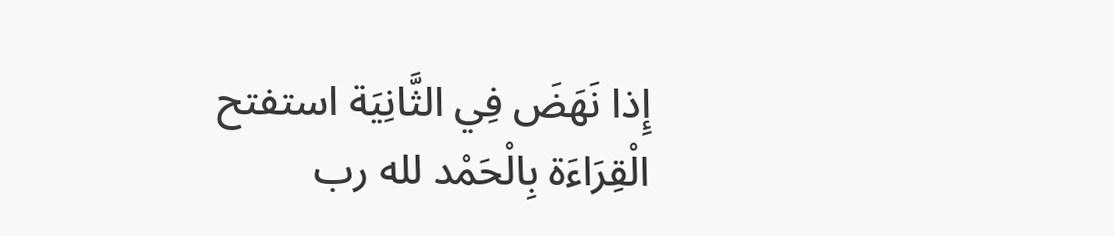إِذا نَهَضَ فِي الثَّانِيَة استفتح الْقِرَاءَة بِالْحَمْد لله رب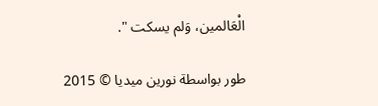الْعَالمين، وَلم يسكت ".

طور بواسطة نورين ميديا © 2015